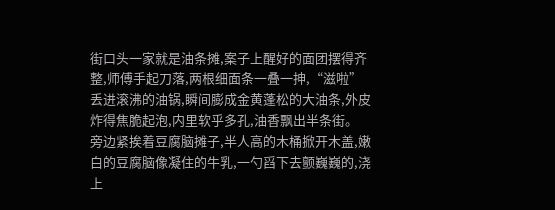街口头一家就是油条摊,案子上醒好的面团摆得齐整,师傅手起刀落,两根细面条一叠一抻,“滋啦”丢进滚沸的油锅,瞬间膨成金黄蓬松的大油条,外皮炸得焦脆起泡,内里软乎多孔,油香飘出半条街。
旁边紧挨着豆腐脑摊子,半人高的木桶掀开木盖,嫩白的豆腐脑像凝住的牛乳,一勺舀下去颤巍巍的,浇上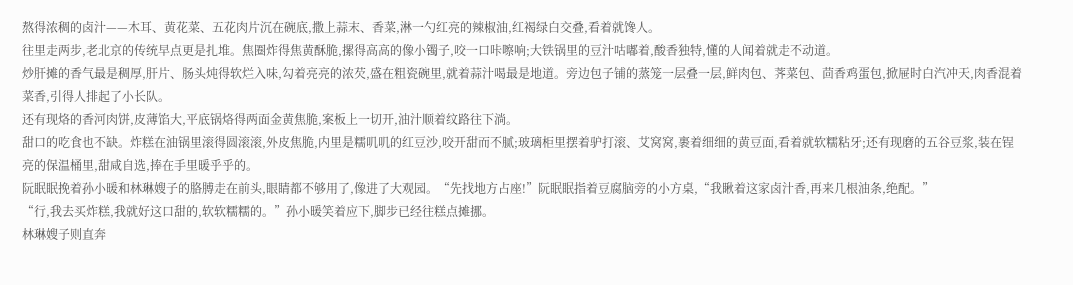熬得浓稠的卤汁——木耳、黄花菜、五花肉片沉在碗底,撒上蒜末、香菜,淋一勺红亮的辣椒油,红褐绿白交叠,看着就馋人。
往里走两步,老北京的传统早点更是扎堆。焦圈炸得焦黄酥脆,摞得高高的像小镯子,咬一口咔嚓响;大铁锅里的豆汁咕嘟着,酸香独特,懂的人闻着就走不动道。
炒肝摊的香气最是稠厚,肝片、肠头炖得软烂入味,勾着亮亮的浓芡,盛在粗瓷碗里,就着蒜汁喝最是地道。旁边包子铺的蒸笼一层叠一层,鲜肉包、荠菜包、茴香鸡蛋包,掀屉时白汽冲天,肉香混着菜香,引得人排起了小长队。
还有现烙的香河肉饼,皮薄馅大,平底锅烙得两面金黄焦脆,案板上一切开,油汁顺着纹路往下淌。
甜口的吃食也不缺。炸糕在油锅里滚得圆滚滚,外皮焦脆,内里是糯叽叽的红豆沙,咬开甜而不腻;玻璃柜里摆着驴打滚、艾窝窝,裹着细细的黄豆面,看着就软糯粘牙;还有现磨的五谷豆浆,装在锃亮的保温桶里,甜咸自选,捧在手里暖乎乎的。
阮眠眠挽着孙小暖和林琳嫂子的胳膊走在前头,眼睛都不够用了,像进了大观园。“先找地方占座!”阮眠眠指着豆腐脑旁的小方桌,“我瞅着这家卤汁香,再来几根油条,绝配。”
“行,我去买炸糕,我就好这口甜的,软软糯糯的。”孙小暖笑着应下,脚步已经往糕点摊挪。
林琳嫂子则直奔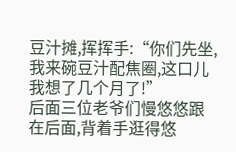豆汁摊,挥挥手:“你们先坐,我来碗豆汁配焦圈,这口儿我想了几个月了!”
后面三位老爷们慢悠悠跟在后面,背着手逛得悠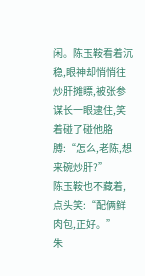闲。陈玉鞍看着沉稳,眼神却悄悄往炒肝摊瞟,被张参谋长一眼逮住,笑着碰了碰他胳膊:“怎么,老陈,想来碗炒肝?”
陈玉鞍也不藏着,点头笑:“配俩鲜肉包,正好。”
朱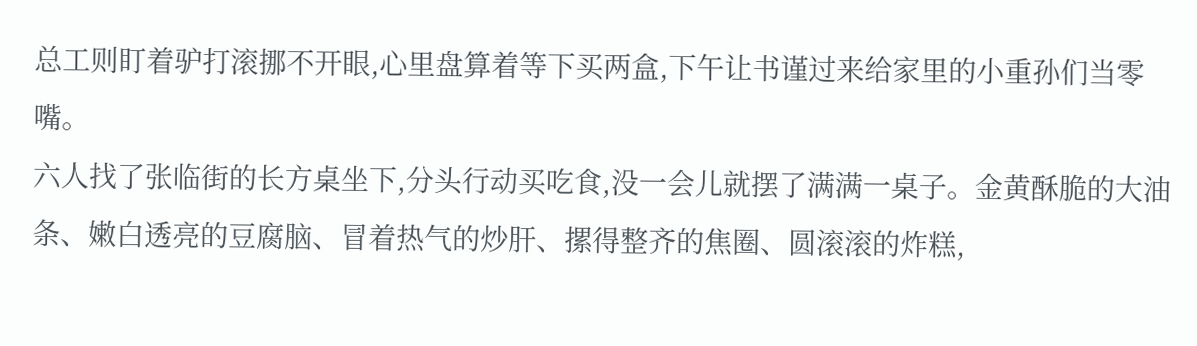总工则盯着驴打滚挪不开眼,心里盘算着等下买两盒,下午让书谨过来给家里的小重孙们当零嘴。
六人找了张临街的长方桌坐下,分头行动买吃食,没一会儿就摆了满满一桌子。金黄酥脆的大油条、嫩白透亮的豆腐脑、冒着热气的炒肝、摞得整齐的焦圈、圆滚滚的炸糕,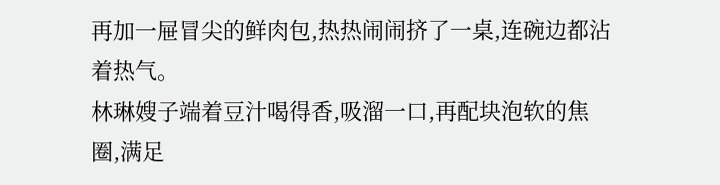再加一屉冒尖的鲜肉包,热热闹闹挤了一桌,连碗边都沾着热气。
林琳嫂子端着豆汁喝得香,吸溜一口,再配块泡软的焦圈,满足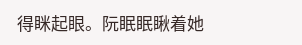得眯起眼。阮眠眠瞅着她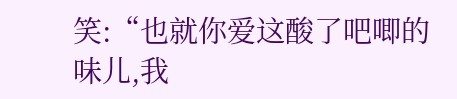笑:“也就你爱这酸了吧唧的味儿,我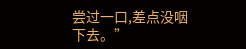尝过一口,差点没咽下去。”